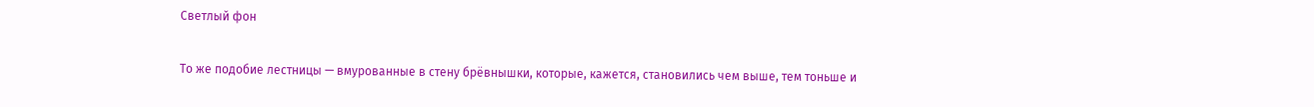Светлый фон

То же подобие лестницы — вмурованные в стену брёвнышки, которые, кажется, становились чем выше, тем тоньше и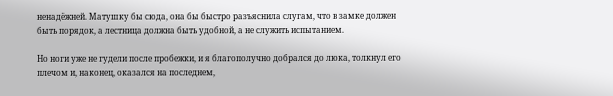ненадёжней. Матушку бы сюда, она бы быстро разъяснила слугам, что в замке должен быть порядок, а лестница должна быть удобной, а не служить испытанием.

Но ноги уже не гудели после пробежки, и я благополучно добрался до люка, толкнул его плечом и, наконец, оказался на последнем,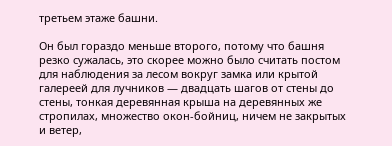третьем этаже башни.

Он был гораздо меньше второго, потому что башня резко сужалась, это скорее можно было считать постом для наблюдения за лесом вокруг замка или крытой галереей для лучников — двадцать шагов от стены до стены, тонкая деревянная крыша на деревянных же стропилах, множество окон-бойниц, ничем не закрытых и ветер,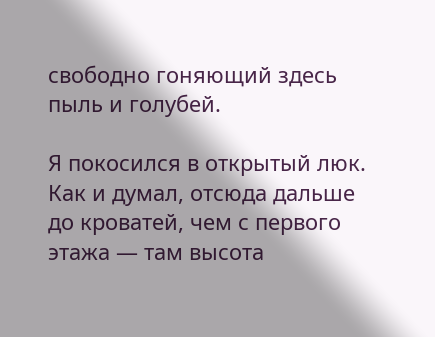свободно гоняющий здесь пыль и голубей.

Я покосился в открытый люк. Как и думал, отсюда дальше до кроватей, чем с первого этажа — там высота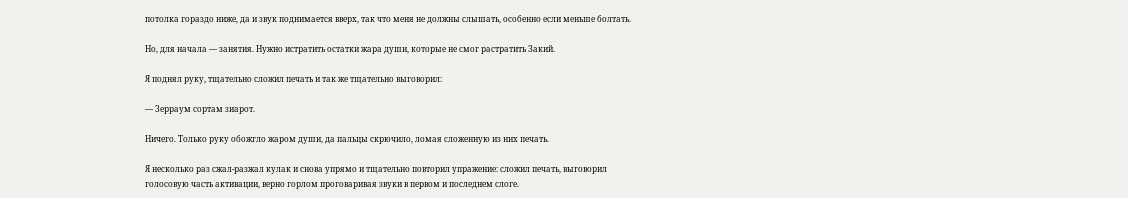потолка гораздо ниже, да и звук поднимается вверх, так что меня не должны слышать, особенно если меньше болтать.

Но, для начала — занятия. Нужно истратить остатки жара души, которые не смог растратить Закий.

Я поднял руку, тщательно сложил печать и так же тщательно выговорил:

— Зерраум сортам зиарот.

Ничего. Только руку обожгло жаром души, да пальцы скрючило, ломая сложенную из них печать.

Я несколько раз сжал-разжал кулак и снова упрямо и тщательно повторил упражение: сложил печать, выговорил голосовую часть активации, верно горлом проговаривая звуки в первом и последнем слоге.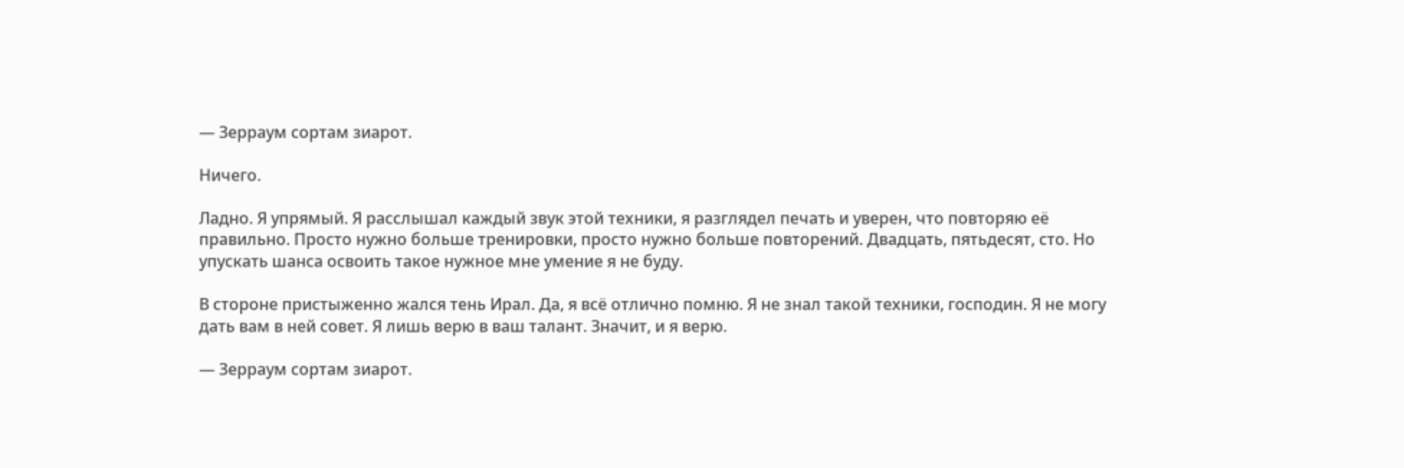— Зерраум сортам зиарот.

Ничего.

Ладно. Я упрямый. Я расслышал каждый звук этой техники, я разглядел печать и уверен, что повторяю её правильно. Просто нужно больше тренировки, просто нужно больше повторений. Двадцать, пятьдесят, сто. Но упускать шанса освоить такое нужное мне умение я не буду.

В стороне пристыженно жался тень Ирал. Да, я всё отлично помню. Я не знал такой техники, господин. Я не могу дать вам в ней совет. Я лишь верю в ваш талант. Значит, и я верю.

— Зерраум сортам зиарот.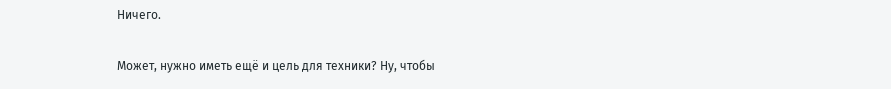Ничего.

Может, нужно иметь ещё и цель для техники? Ну, чтобы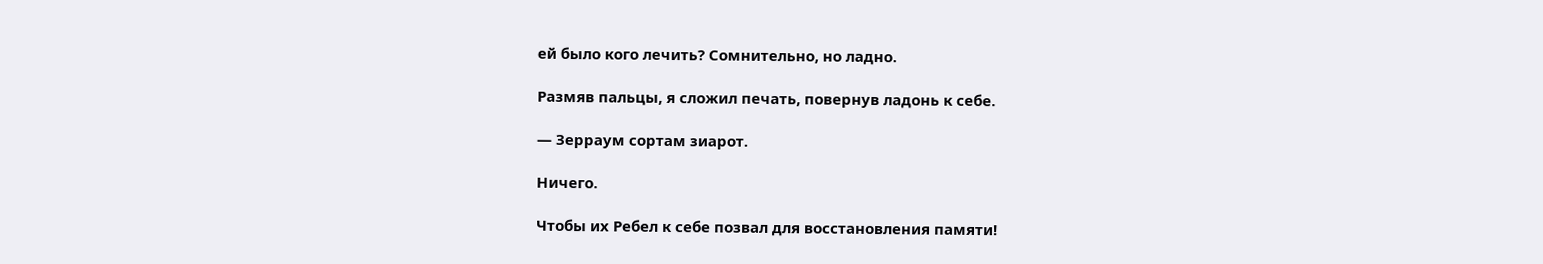ей было кого лечить? Сомнительно, но ладно.

Размяв пальцы, я сложил печать, повернув ладонь к себе.

— Зерраум сортам зиарот.

Ничего.

Чтобы их Ребел к себе позвал для восстановления памяти!